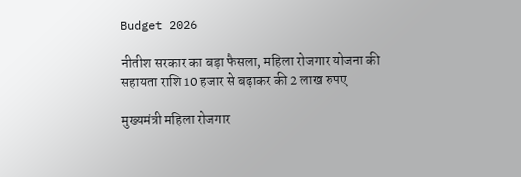Budget 2026

नीतीश सरकार का बड़ा फैसला, महिला रोजगार योजना की सहायता राशि 10 हजार से बढ़ाकर की 2 लाख रुपए

मुख्यमंत्री महिला रोजगार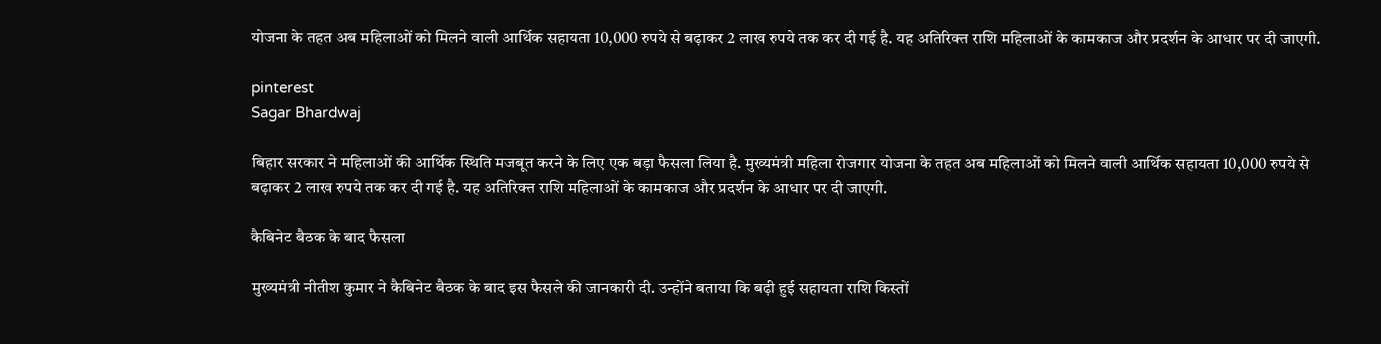योजना के तहत अब महिलाओं को मिलने वाली आर्थिक सहायता 10,000 रुपये से बढ़ाकर 2 लाख रुपये तक कर दी गई है. यह अतिरिक्त राशि महिलाओं के कामकाज और प्रदर्शन के आधार पर दी जाएगी.

pinterest
Sagar Bhardwaj

बिहार सरकार ने महिलाओं की आर्थिक स्थिति मजबूत करने के लिए एक बड़ा फैसला लिया है. मुख्यमंत्री महिला रोजगार योजना के तहत अब महिलाओं को मिलने वाली आर्थिक सहायता 10,000 रुपये से बढ़ाकर 2 लाख रुपये तक कर दी गई है. यह अतिरिक्त राशि महिलाओं के कामकाज और प्रदर्शन के आधार पर दी जाएगी.

कैबिनेट बैठक के बाद फैसला

मुख्यमंत्री नीतीश कुमार ने कैबिनेट बैठक के बाद इस फैसले की जानकारी दी. उन्होंने बताया कि बढ़ी हुई सहायता राशि किस्तों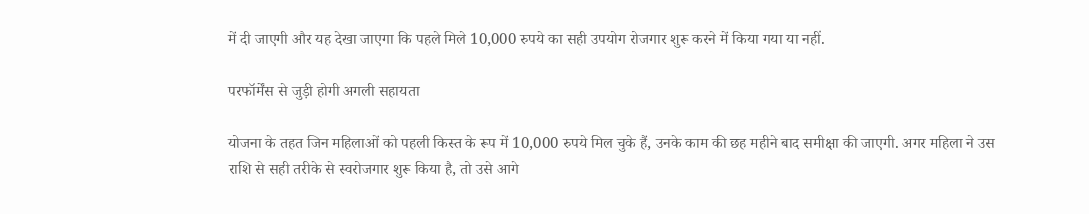में दी जाएगी और यह देखा जाएगा कि पहले मिले 10,000 रुपये का सही उपयोग रोजगार शुरू करने में किया गया या नहीं.

परफॉर्मेंस से जुड़ी होगी अगली सहायता

योजना के तहत जिन महिलाओं को पहली किस्त के रूप में 10,000 रुपये मिल चुके हैं, उनके काम की छह महीने बाद समीक्षा की जाएगी. अगर महिला ने उस राशि से सही तरीके से स्वरोजगार शुरू किया है, तो उसे आगे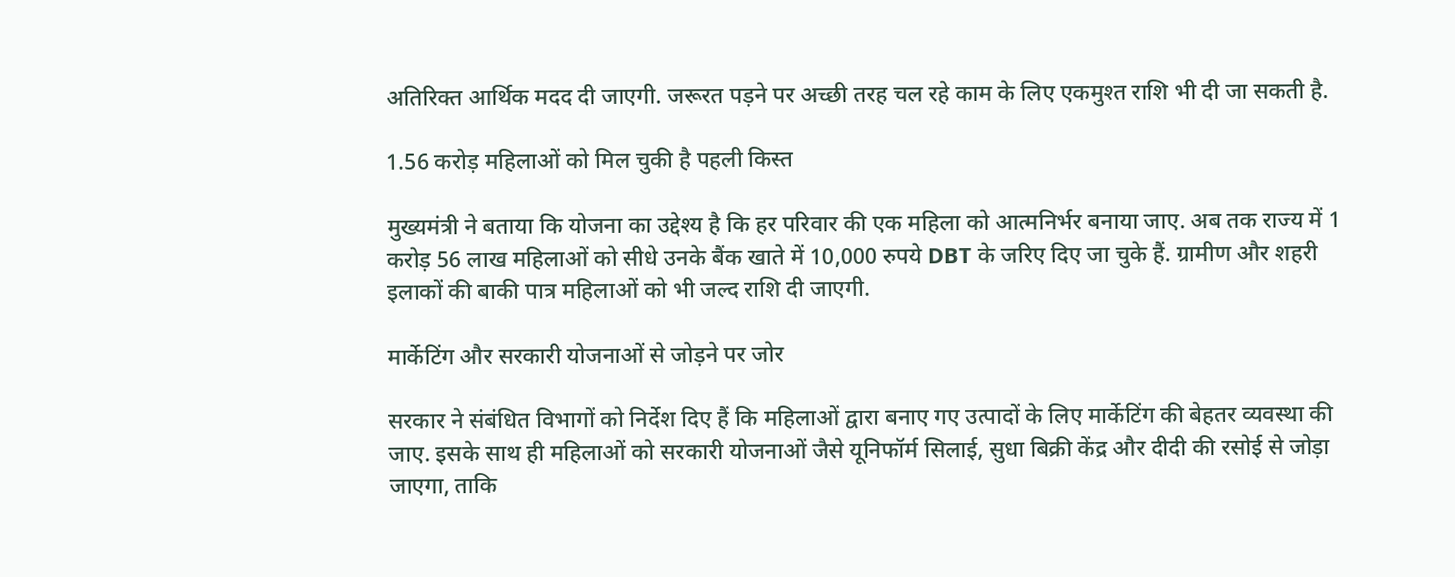अतिरिक्त आर्थिक मदद दी जाएगी. जरूरत पड़ने पर अच्छी तरह चल रहे काम के लिए एकमुश्त राशि भी दी जा सकती है.

1.56 करोड़ महिलाओं को मिल चुकी है पहली किस्त

मुख्यमंत्री ने बताया कि योजना का उद्देश्य है कि हर परिवार की एक महिला को आत्मनिर्भर बनाया जाए. अब तक राज्य में 1 करोड़ 56 लाख महिलाओं को सीधे उनके बैंक खाते में 10,000 रुपये DBT के जरिए दिए जा चुके हैं. ग्रामीण और शहरी इलाकों की बाकी पात्र महिलाओं को भी जल्द राशि दी जाएगी.

मार्केटिंग और सरकारी योजनाओं से जोड़ने पर जोर

सरकार ने संबंधित विभागों को निर्देश दिए हैं कि महिलाओं द्वारा बनाए गए उत्पादों के लिए मार्केटिंग की बेहतर व्यवस्था की जाए. इसके साथ ही महिलाओं को सरकारी योजनाओं जैसे यूनिफॉर्म सिलाई, सुधा बिक्री केंद्र और दीदी की रसोई से जोड़ा जाएगा, ताकि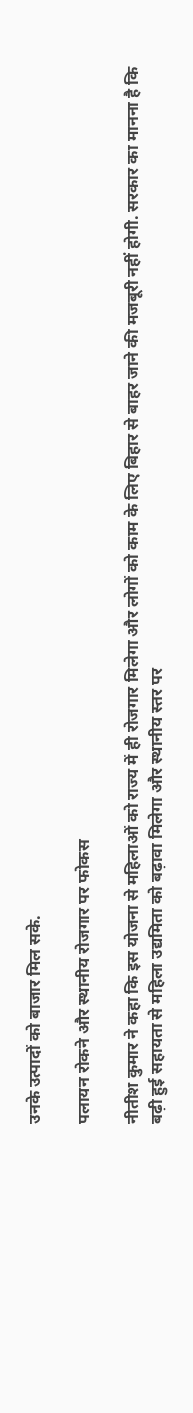उनके उत्पादों को बाजार मिल सके.

पलायन रोकने और स्थानीय रोजगार पर फोकस

नीतीश कुमार ने कहा कि इस योजना से महिलाओं को राज्य में ही रोजगार मिलेगा और लोगों को काम के लिए बिहार से बाहर जाने की मजबूरी नहीं होगी. सरकार का मानना है कि बढ़ी हुई सहायता से महिला उद्यमिता को बढ़ावा मिलेगा और स्थानीय स्तर पर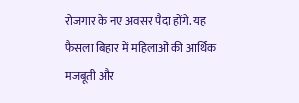रोजगार के नए अवसर पैदा होंगे. यह फैसला बिहार में महिलाओं की आर्थिक मजबूती और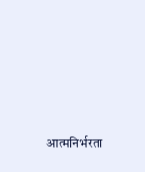आत्मनिर्भरता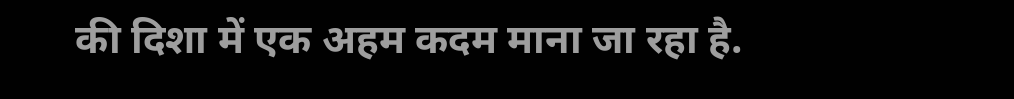की दिशा में एक अहम कदम माना जा रहा है.